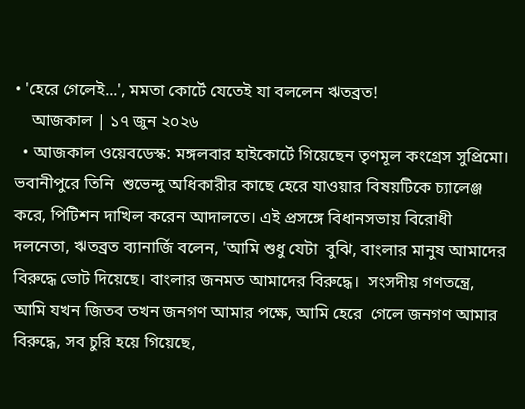• 'হেরে গেলেই...', মমতা কোর্টে যেতেই যা বললেন ঋতব্রত!
    আজকাল | ১৭ জুন ২০২৬
  • আজকাল ওয়েবডেস্ক: মঙ্গলবার হাইকোর্টে গিয়েছেন তৃণমূল কংগ্রেস সুপ্রিমো। ভবানীপুরে তিনি  শুভেন্দু অধিকারীর কাছে হেরে যাওয়ার বিষয়টিকে চ্যালেঞ্জ করে, পিটিশন দাখিল করেন আদালতে। এই প্রসঙ্গে বিধানসভায় বিরোধী দলনেতা, ঋতব্রত ব্যানার্জি বলেন, 'আমি শুধু যেটা  বুঝি, বাংলার মানুষ আমাদের বিরুদ্ধে ভোট দিয়েছে। বাংলার জনমত আমাদের বিরুদ্ধে।  সংসদীয় গণতন্ত্রে, আমি যখন জিতব তখন জনগণ আমার পক্ষে, আমি হেরে  গেলে জনগণ আমার বিরুদ্ধে, সব চুরি হয়ে গিয়েছে,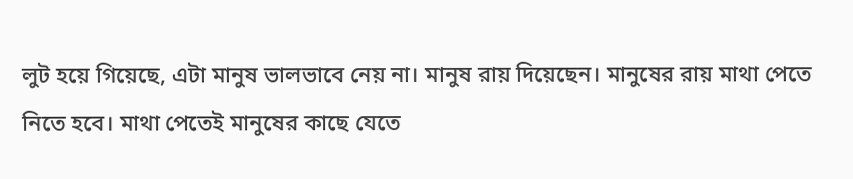লুট হয়ে গিয়েছে, এটা মানুষ ভালভাবে নেয় না। মানুষ রায় দিয়েছেন। মানুষের রায় মাথা পেতে নিতে হবে। মাথা পেতেই মানুষের কাছে যেতে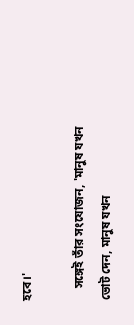হবে।'

    সঙ্গেই তাঁর সংযোজন, 'মানুষ যখন ভোট দেন, মানুষ যখন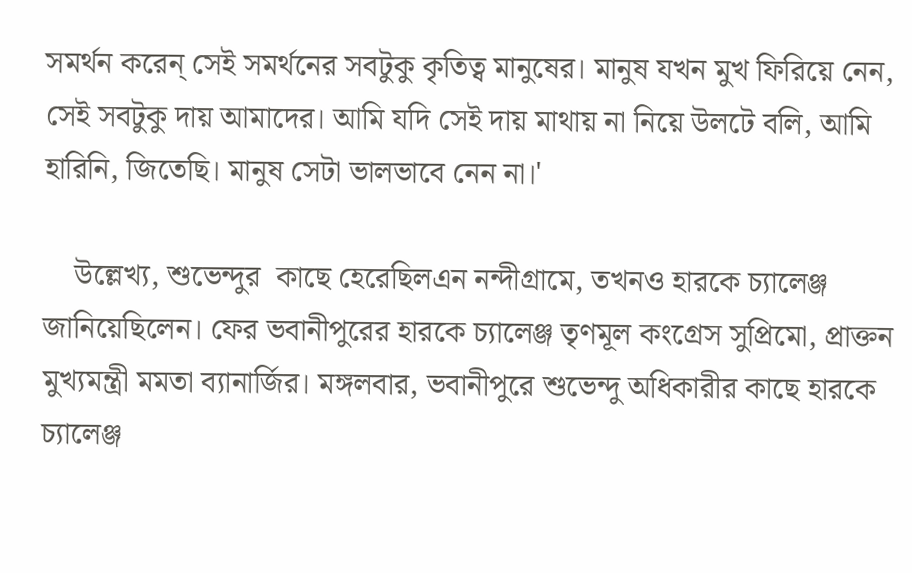সমর্থন করেন্‌ সেই সমর্থনের সবটুকু কৃতিত্ব মানুষের। মানুষ যখন মুখ ফিরিয়ে নেন, সেই সবটুকু দায় আমাদের। আমি যদি সেই দায় মাথায় না নিয়ে উলটে বলি, আমি হারিনি, জিতেছি। মানুষ সেটা ভালভাবে নেন না।'

    উল্লেখ্য, শুভেন্দুর  কাছে হেরেছিলএন নন্দীগ্রামে, তখনও হারকে চ্যালেঞ্জ জানিয়েছিলেন। ফের ভবানীপুরের হারকে চ্যালেঞ্জ তৃণমূল কংগ্রেস সুপ্রিমো, প্রাক্তন মুখ্যমন্ত্রী মমতা ব্যানার্জির। মঙ্গলবার, ভবানীপুরে শুভেন্দু অধিকারীর কাছে হারকে চ্যালেঞ্জ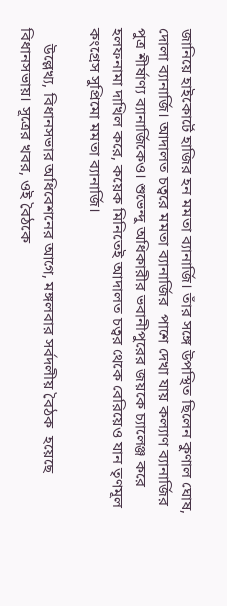জানিয়ে হাইকোর্টে হাজির হন মমতা ব্যানার্জি। তাঁর সঙ্গে উপস্থিত ছিলেন কুণাল ঘোষ, দোলা ব্যানার্জি। আদালত চত্বরে মমতা ব্যানার্জির  পাশে দেখা যায় কল্যাণ ব্যানার্জির পুত্র শীর্ষাণ্য ব্যানার্জিকেও। শুভেন্দু অধিকারীর ভবানীপুরের জয়কে চ্যালেঞ্জ করে হলফনামা দাখিল করে, কয়েক মিনিতেই আদালত চত্বর থেকে বেরিয়েও যান তৃণমূল কংগ্রেস সুপ্রিমো মমতা ব্যানার্জি।

    উল্লেখ্য, বিধানসভার অধিবেশনের আগে, মঙ্গলবার সর্বদলীয় বৈঠক  হয়েছে বিধানসভায়। সূত্রের খবর, ওই বৈঠকে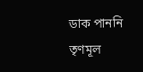ডাক পাননি তৃণমূল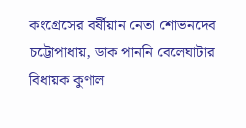কংগ্রেসের বর্ষীয়ান নেতা শোভনদেব চট্টোপাধায়, ডাক পাননি বেলেঘাটার বিধায়ক কুণাল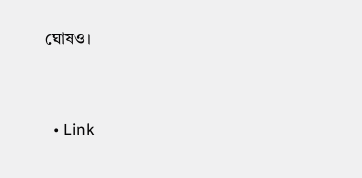ঘোষও।


  • Link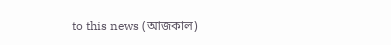to this news (আজকাল)